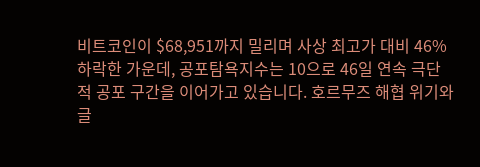비트코인이 $68,951까지 밀리며 사상 최고가 대비 46% 하락한 가운데, 공포탐욕지수는 10으로 46일 연속 극단적 공포 구간을 이어가고 있습니다. 호르무즈 해협 위기와 글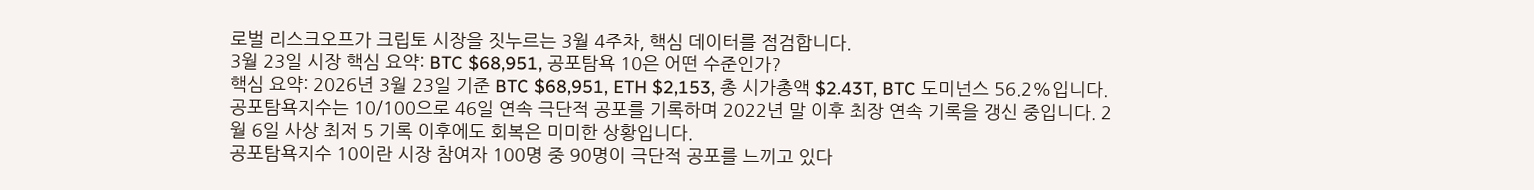로벌 리스크오프가 크립토 시장을 짓누르는 3월 4주차, 핵심 데이터를 점검합니다.
3월 23일 시장 핵심 요약: BTC $68,951, 공포탐욕 10은 어떤 수준인가?
핵심 요약: 2026년 3월 23일 기준 BTC $68,951, ETH $2,153, 총 시가총액 $2.43T, BTC 도미넌스 56.2%입니다. 공포탐욕지수는 10/100으로 46일 연속 극단적 공포를 기록하며 2022년 말 이후 최장 연속 기록을 갱신 중입니다. 2월 6일 사상 최저 5 기록 이후에도 회복은 미미한 상황입니다.
공포탐욕지수 10이란 시장 참여자 100명 중 90명이 극단적 공포를 느끼고 있다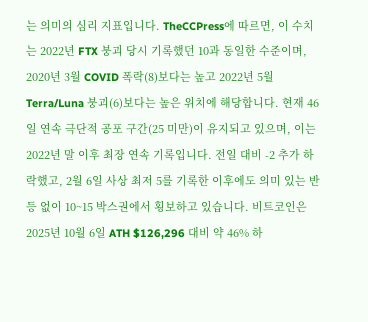는 의미의 심리 지표입니다. TheCCPress에 따르면, 이 수치는 2022년 FTX 붕괴 당시 기록했던 10과 동일한 수준이며, 2020년 3월 COVID 폭락(8)보다는 높고 2022년 5월 Terra/Luna 붕괴(6)보다는 높은 위치에 해당합니다. 현재 46일 연속 극단적 공포 구간(25 미만)이 유지되고 있으며, 이는 2022년 말 이후 최장 연속 기록입니다. 전일 대비 -2 추가 하락했고, 2월 6일 사상 최저 5를 기록한 이후에도 의미 있는 반등 없이 10~15 박스권에서 횡보하고 있습니다. 비트코인은 2025년 10월 6일 ATH $126,296 대비 약 46% 하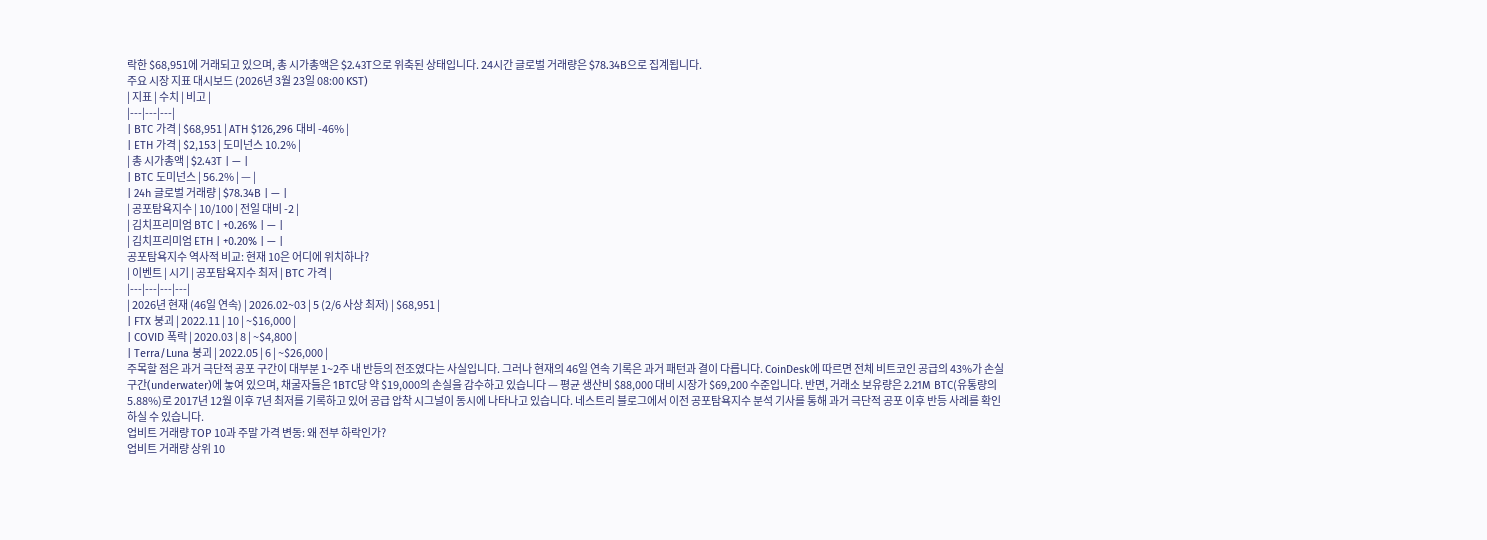락한 $68,951에 거래되고 있으며, 총 시가총액은 $2.43T으로 위축된 상태입니다. 24시간 글로벌 거래량은 $78.34B으로 집계됩니다.
주요 시장 지표 대시보드 (2026년 3월 23일 08:00 KST)
| 지표 | 수치 | 비고 |
|---|---|---|
| BTC 가격 | $68,951 | ATH $126,296 대비 -46% |
| ETH 가격 | $2,153 | 도미넌스 10.2% |
| 총 시가총액 | $2.43T | — |
| BTC 도미넌스 | 56.2% | — |
| 24h 글로벌 거래량 | $78.34B | — |
| 공포탐욕지수 | 10/100 | 전일 대비 -2 |
| 김치프리미엄 BTC | +0.26% | — |
| 김치프리미엄 ETH | +0.20% | — |
공포탐욕지수 역사적 비교: 현재 10은 어디에 위치하나?
| 이벤트 | 시기 | 공포탐욕지수 최저 | BTC 가격 |
|---|---|---|---|
| 2026년 현재 (46일 연속) | 2026.02~03 | 5 (2/6 사상 최저) | $68,951 |
| FTX 붕괴 | 2022.11 | 10 | ~$16,000 |
| COVID 폭락 | 2020.03 | 8 | ~$4,800 |
| Terra/Luna 붕괴 | 2022.05 | 6 | ~$26,000 |
주목할 점은 과거 극단적 공포 구간이 대부분 1~2주 내 반등의 전조였다는 사실입니다. 그러나 현재의 46일 연속 기록은 과거 패턴과 결이 다릅니다. CoinDesk에 따르면 전체 비트코인 공급의 43%가 손실 구간(underwater)에 놓여 있으며, 채굴자들은 1BTC당 약 $19,000의 손실을 감수하고 있습니다 — 평균 생산비 $88,000 대비 시장가 $69,200 수준입니다. 반면, 거래소 보유량은 2.21M BTC(유통량의 5.88%)로 2017년 12월 이후 7년 최저를 기록하고 있어 공급 압착 시그널이 동시에 나타나고 있습니다. 네스트리 블로그에서 이전 공포탐욕지수 분석 기사를 통해 과거 극단적 공포 이후 반등 사례를 확인하실 수 있습니다.
업비트 거래량 TOP 10과 주말 가격 변동: 왜 전부 하락인가?
업비트 거래량 상위 10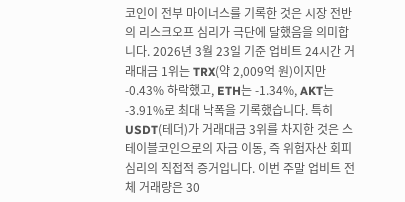코인이 전부 마이너스를 기록한 것은 시장 전반의 리스크오프 심리가 극단에 달했음을 의미합니다. 2026년 3월 23일 기준 업비트 24시간 거래대금 1위는 TRX(약 2,009억 원)이지만 -0.43% 하락했고, ETH는 -1.34%, AKT는 -3.91%로 최대 낙폭을 기록했습니다. 특히 USDT(테더)가 거래대금 3위를 차지한 것은 스테이블코인으로의 자금 이동, 즉 위험자산 회피 심리의 직접적 증거입니다. 이번 주말 업비트 전체 거래량은 30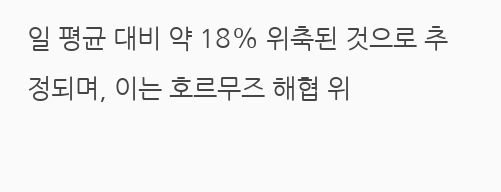일 평균 대비 약 18% 위축된 것으로 추정되며, 이는 호르무즈 해협 위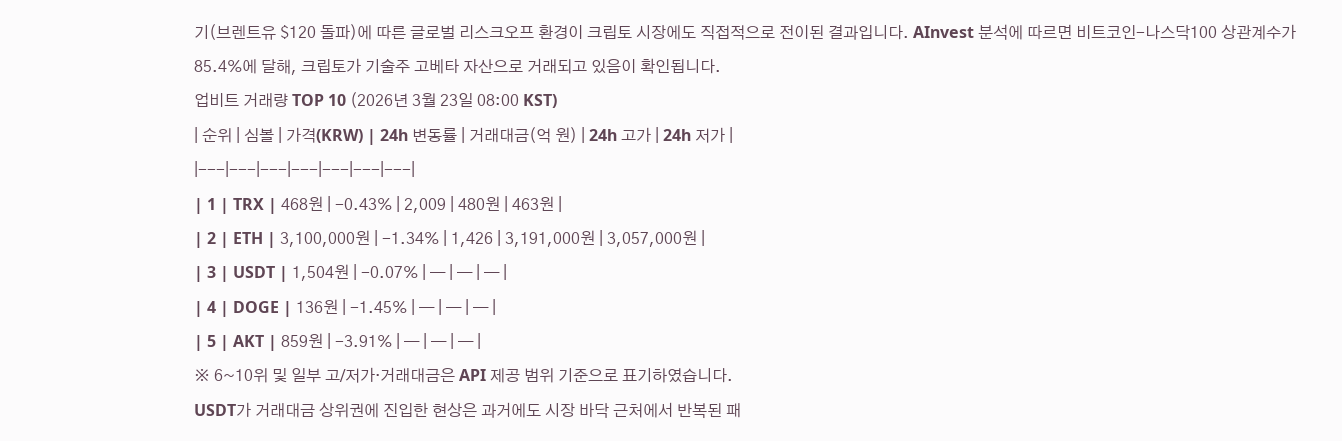기(브렌트유 $120 돌파)에 따른 글로벌 리스크오프 환경이 크립토 시장에도 직접적으로 전이된 결과입니다. AInvest 분석에 따르면 비트코인-나스닥100 상관계수가 85.4%에 달해, 크립토가 기술주 고베타 자산으로 거래되고 있음이 확인됩니다.
업비트 거래량 TOP 10 (2026년 3월 23일 08:00 KST)
| 순위 | 심볼 | 가격(KRW) | 24h 변동률 | 거래대금(억 원) | 24h 고가 | 24h 저가 |
|---|---|---|---|---|---|---|
| 1 | TRX | 468원 | -0.43% | 2,009 | 480원 | 463원 |
| 2 | ETH | 3,100,000원 | -1.34% | 1,426 | 3,191,000원 | 3,057,000원 |
| 3 | USDT | 1,504원 | -0.07% | — | — | — |
| 4 | DOGE | 136원 | -1.45% | — | — | — |
| 5 | AKT | 859원 | -3.91% | — | — | — |
※ 6~10위 및 일부 고/저가·거래대금은 API 제공 범위 기준으로 표기하였습니다.
USDT가 거래대금 상위권에 진입한 현상은 과거에도 시장 바닥 근처에서 반복된 패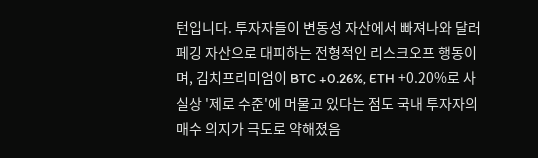턴입니다. 투자자들이 변동성 자산에서 빠져나와 달러 페깅 자산으로 대피하는 전형적인 리스크오프 행동이며, 김치프리미엄이 BTC +0.26%, ETH +0.20%로 사실상 '제로 수준'에 머물고 있다는 점도 국내 투자자의 매수 의지가 극도로 약해졌음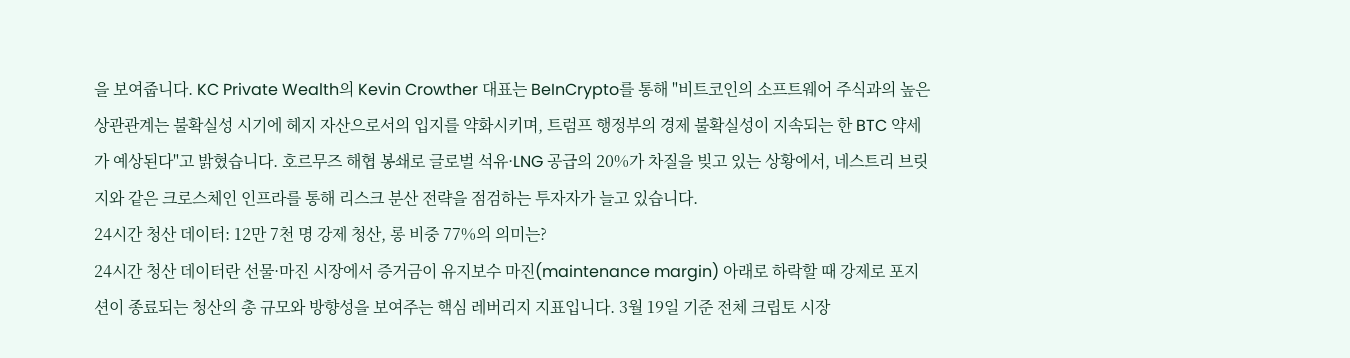을 보여줍니다. KC Private Wealth의 Kevin Crowther 대표는 BeInCrypto를 통해 "비트코인의 소프트웨어 주식과의 높은 상관관계는 불확실성 시기에 헤지 자산으로서의 입지를 약화시키며, 트럼프 행정부의 경제 불확실성이 지속되는 한 BTC 약세가 예상된다"고 밝혔습니다. 호르무즈 해협 봉쇄로 글로벌 석유·LNG 공급의 20%가 차질을 빚고 있는 상황에서, 네스트리 브릿지와 같은 크로스체인 인프라를 통해 리스크 분산 전략을 점검하는 투자자가 늘고 있습니다.
24시간 청산 데이터: 12만 7천 명 강제 청산, 롱 비중 77%의 의미는?
24시간 청산 데이터란 선물·마진 시장에서 증거금이 유지보수 마진(maintenance margin) 아래로 하락할 때 강제로 포지션이 종료되는 청산의 총 규모와 방향성을 보여주는 핵심 레버리지 지표입니다. 3월 19일 기준 전체 크립토 시장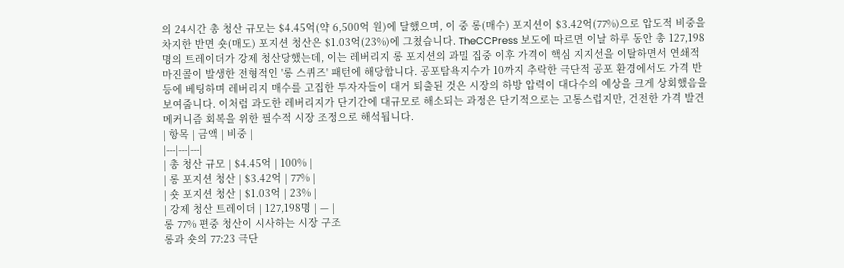의 24시간 총 청산 규모는 $4.45억(약 6,500억 원)에 달했으며, 이 중 롱(매수) 포지션이 $3.42억(77%)으로 압도적 비중을 차지한 반면 숏(매도) 포지션 청산은 $1.03억(23%)에 그쳤습니다. TheCCPress 보도에 따르면 이날 하루 동안 총 127,198명의 트레이더가 강제 청산당했는데, 이는 레버리지 롱 포지션의 과밀 집중 이후 가격이 핵심 지지선을 이탈하면서 연쇄적 마진콜이 발생한 전형적인 '롱 스퀴즈' 패턴에 해당합니다. 공포탐욕지수가 10까지 추락한 극단적 공포 환경에서도 가격 반등에 베팅하며 레버리지 매수를 고집한 투자자들이 대거 퇴출된 것은 시장의 하방 압력이 대다수의 예상을 크게 상회했음을 보여줍니다. 이처럼 과도한 레버리지가 단기간에 대규모로 해소되는 과정은 단기적으로는 고통스럽지만, 건전한 가격 발견 메커니즘 회복을 위한 필수적 시장 조정으로 해석됩니다.
| 항목 | 금액 | 비중 |
|---|---|---|
| 총 청산 규모 | $4.45억 | 100% |
| 롱 포지션 청산 | $3.42억 | 77% |
| 숏 포지션 청산 | $1.03억 | 23% |
| 강제 청산 트레이더 | 127,198명 | — |
롱 77% 편중 청산이 시사하는 시장 구조
롱과 숏의 77:23 극단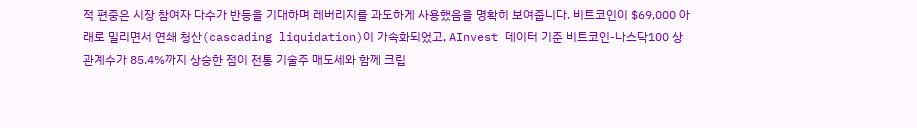적 편중은 시장 참여자 다수가 반등을 기대하며 레버리지를 과도하게 사용했음을 명확히 보여줍니다. 비트코인이 $69,000 아래로 밀리면서 연쇄 청산(cascading liquidation)이 가속화되었고, AInvest 데이터 기준 비트코인-나스닥100 상관계수가 85.4%까지 상승한 점이 전통 기술주 매도세와 함께 크립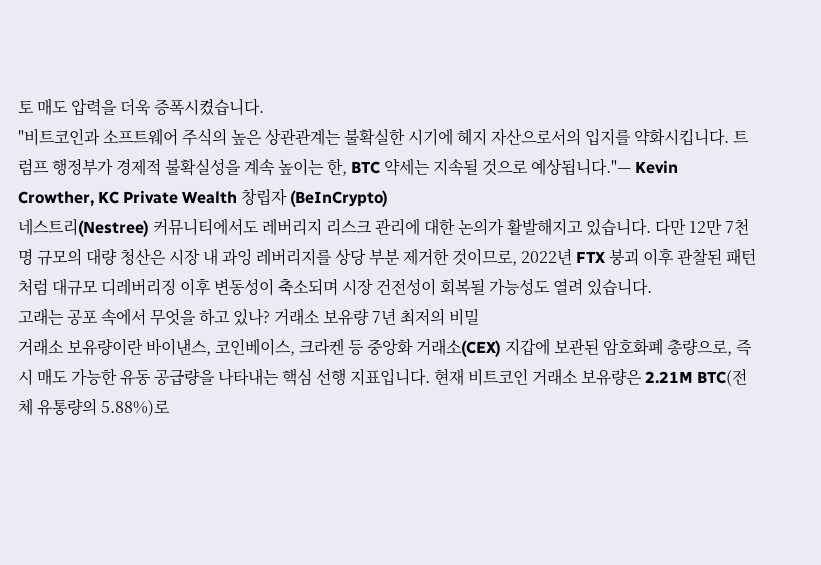토 매도 압력을 더욱 증폭시켰습니다.
"비트코인과 소프트웨어 주식의 높은 상관관계는 불확실한 시기에 헤지 자산으로서의 입지를 약화시킵니다. 트럼프 행정부가 경제적 불확실성을 계속 높이는 한, BTC 약세는 지속될 것으로 예상됩니다."— Kevin Crowther, KC Private Wealth 창립자 (BeInCrypto)
네스트리(Nestree) 커뮤니티에서도 레버리지 리스크 관리에 대한 논의가 활발해지고 있습니다. 다만 12만 7천 명 규모의 대량 청산은 시장 내 과잉 레버리지를 상당 부분 제거한 것이므로, 2022년 FTX 붕괴 이후 관찰된 패턴처럼 대규모 디레버리징 이후 변동성이 축소되며 시장 건전성이 회복될 가능성도 열려 있습니다.
고래는 공포 속에서 무엇을 하고 있나? 거래소 보유량 7년 최저의 비밀
거래소 보유량이란 바이낸스, 코인베이스, 크라켄 등 중앙화 거래소(CEX) 지갑에 보관된 암호화폐 총량으로, 즉시 매도 가능한 유동 공급량을 나타내는 핵심 선행 지표입니다. 현재 비트코인 거래소 보유량은 2.21M BTC(전체 유통량의 5.88%)로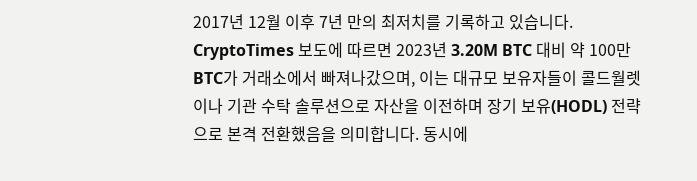2017년 12월 이후 7년 만의 최저치를 기록하고 있습니다. CryptoTimes 보도에 따르면 2023년 3.20M BTC 대비 약 100만 BTC가 거래소에서 빠져나갔으며, 이는 대규모 보유자들이 콜드월렛이나 기관 수탁 솔루션으로 자산을 이전하며 장기 보유(HODL) 전략으로 본격 전환했음을 의미합니다. 동시에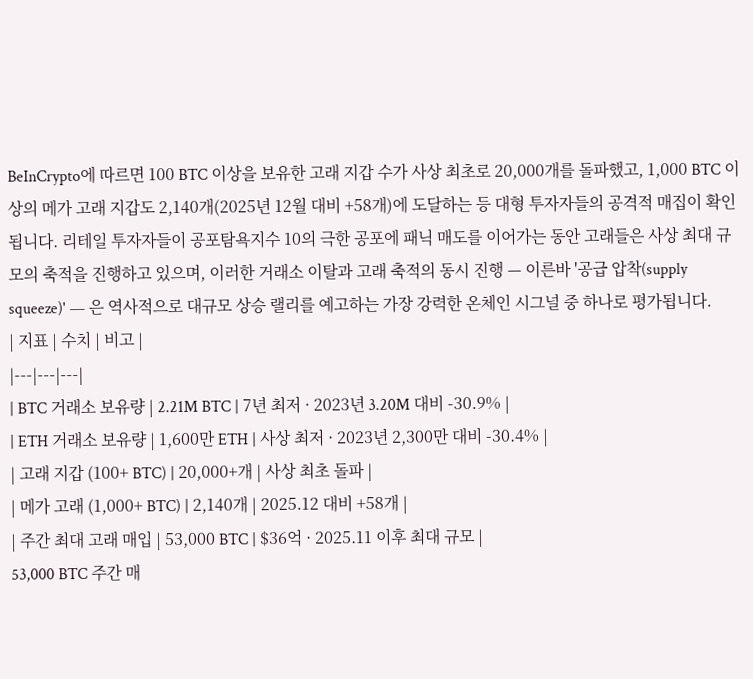BeInCrypto에 따르면 100 BTC 이상을 보유한 고래 지갑 수가 사상 최초로 20,000개를 돌파했고, 1,000 BTC 이상의 메가 고래 지갑도 2,140개(2025년 12월 대비 +58개)에 도달하는 등 대형 투자자들의 공격적 매집이 확인됩니다. 리테일 투자자들이 공포탐욕지수 10의 극한 공포에 패닉 매도를 이어가는 동안 고래들은 사상 최대 규모의 축적을 진행하고 있으며, 이러한 거래소 이탈과 고래 축적의 동시 진행 — 이른바 '공급 압착(supply squeeze)' — 은 역사적으로 대규모 상승 랠리를 예고하는 가장 강력한 온체인 시그널 중 하나로 평가됩니다.
| 지표 | 수치 | 비고 |
|---|---|---|
| BTC 거래소 보유량 | 2.21M BTC | 7년 최저 · 2023년 3.20M 대비 -30.9% |
| ETH 거래소 보유량 | 1,600만 ETH | 사상 최저 · 2023년 2,300만 대비 -30.4% |
| 고래 지갑 (100+ BTC) | 20,000+개 | 사상 최초 돌파 |
| 메가 고래 (1,000+ BTC) | 2,140개 | 2025.12 대비 +58개 |
| 주간 최대 고래 매입 | 53,000 BTC | $36억 · 2025.11 이후 최대 규모 |
53,000 BTC 주간 매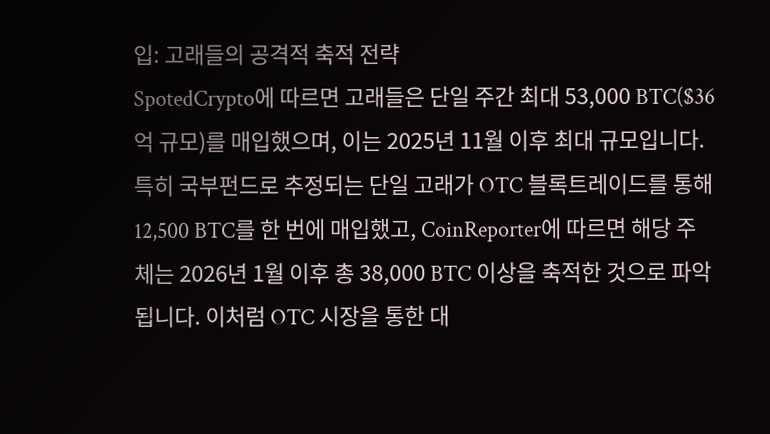입: 고래들의 공격적 축적 전략
SpotedCrypto에 따르면 고래들은 단일 주간 최대 53,000 BTC($36억 규모)를 매입했으며, 이는 2025년 11월 이후 최대 규모입니다. 특히 국부펀드로 추정되는 단일 고래가 OTC 블록트레이드를 통해 12,500 BTC를 한 번에 매입했고, CoinReporter에 따르면 해당 주체는 2026년 1월 이후 총 38,000 BTC 이상을 축적한 것으로 파악됩니다. 이처럼 OTC 시장을 통한 대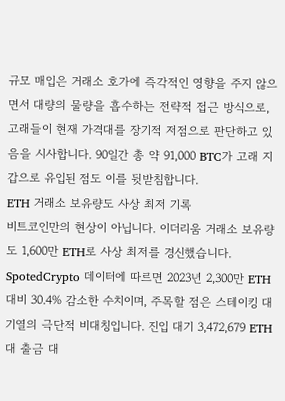규모 매입은 거래소 호가에 즉각적인 영향을 주지 않으면서 대량의 물량을 흡수하는 전략적 접근 방식으로, 고래들이 현재 가격대를 장기적 저점으로 판단하고 있음을 시사합니다. 90일간 총 약 91,000 BTC가 고래 지갑으로 유입된 점도 이를 뒷받침합니다.
ETH 거래소 보유량도 사상 최저 기록
비트코인만의 현상이 아닙니다. 이더리움 거래소 보유량도 1,600만 ETH로 사상 최저를 경신했습니다. SpotedCrypto 데이터에 따르면 2023년 2,300만 ETH 대비 30.4% 감소한 수치이며, 주목할 점은 스테이킹 대기열의 극단적 비대칭입니다. 진입 대기 3,472,679 ETH 대 출금 대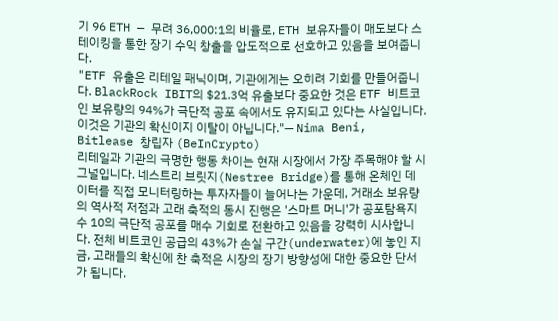기 96 ETH — 무려 36,000:1의 비율로, ETH 보유자들이 매도보다 스테이킹을 통한 장기 수익 창출을 압도적으로 선호하고 있음을 보여줍니다.
"ETF 유출은 리테일 패닉이며, 기관에게는 오히려 기회를 만들어줍니다. BlackRock IBIT의 $21.3억 유출보다 중요한 것은 ETF 비트코인 보유량의 94%가 극단적 공포 속에서도 유지되고 있다는 사실입니다. 이것은 기관의 확신이지 이탈이 아닙니다."— Nima Beni, Bitlease 창립자 (BeInCrypto)
리테일과 기관의 극명한 행동 차이는 현재 시장에서 가장 주목해야 할 시그널입니다. 네스트리 브릿지(Nestree Bridge)를 통해 온체인 데이터를 직접 모니터링하는 투자자들이 늘어나는 가운데, 거래소 보유량의 역사적 저점과 고래 축적의 동시 진행은 '스마트 머니'가 공포탐욕지수 10의 극단적 공포를 매수 기회로 전환하고 있음을 강력히 시사합니다. 전체 비트코인 공급의 43%가 손실 구간(underwater)에 놓인 지금, 고래들의 확신에 찬 축적은 시장의 장기 방향성에 대한 중요한 단서가 됩니다.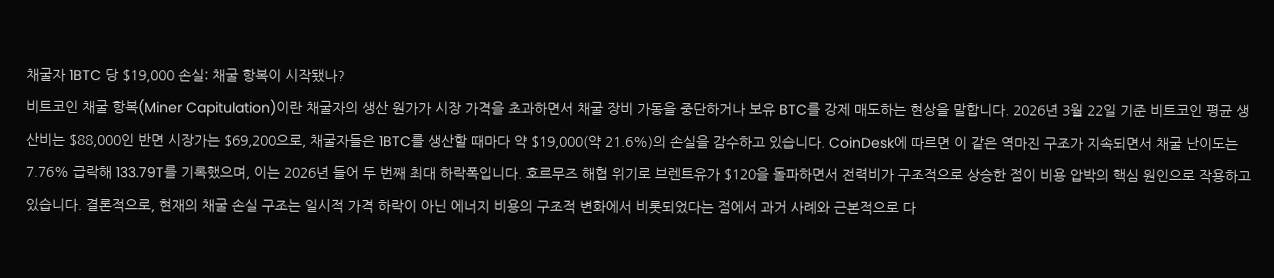채굴자 1BTC 당 $19,000 손실: 채굴 항복이 시작됐나?
비트코인 채굴 항복(Miner Capitulation)이란 채굴자의 생산 원가가 시장 가격을 초과하면서 채굴 장비 가동을 중단하거나 보유 BTC를 강제 매도하는 현상을 말합니다. 2026년 3월 22일 기준 비트코인 평균 생산비는 $88,000인 반면 시장가는 $69,200으로, 채굴자들은 1BTC를 생산할 때마다 약 $19,000(약 21.6%)의 손실을 감수하고 있습니다. CoinDesk에 따르면 이 같은 역마진 구조가 지속되면서 채굴 난이도는 7.76% 급락해 133.79T를 기록했으며, 이는 2026년 들어 두 번째 최대 하락폭입니다. 호르무즈 해협 위기로 브렌트유가 $120을 돌파하면서 전력비가 구조적으로 상승한 점이 비용 압박의 핵심 원인으로 작용하고 있습니다. 결론적으로, 현재의 채굴 손실 구조는 일시적 가격 하락이 아닌 에너지 비용의 구조적 변화에서 비롯되었다는 점에서 과거 사례와 근본적으로 다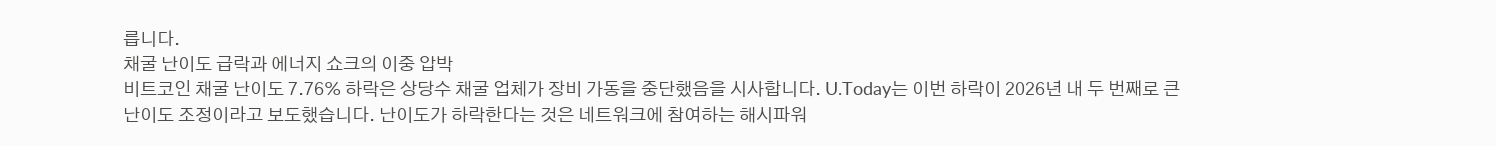릅니다.
채굴 난이도 급락과 에너지 쇼크의 이중 압박
비트코인 채굴 난이도 7.76% 하락은 상당수 채굴 업체가 장비 가동을 중단했음을 시사합니다. U.Today는 이번 하락이 2026년 내 두 번째로 큰 난이도 조정이라고 보도했습니다. 난이도가 하락한다는 것은 네트워크에 참여하는 해시파워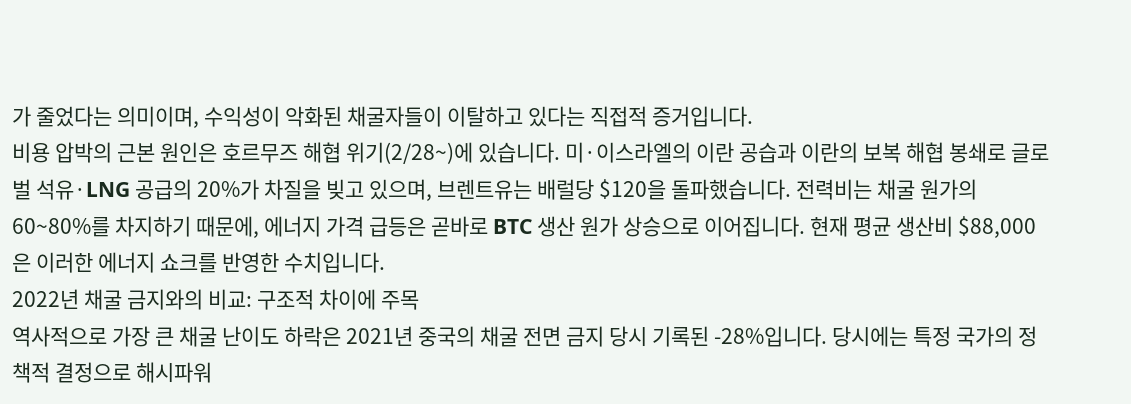가 줄었다는 의미이며, 수익성이 악화된 채굴자들이 이탈하고 있다는 직접적 증거입니다.
비용 압박의 근본 원인은 호르무즈 해협 위기(2/28~)에 있습니다. 미·이스라엘의 이란 공습과 이란의 보복 해협 봉쇄로 글로벌 석유·LNG 공급의 20%가 차질을 빚고 있으며, 브렌트유는 배럴당 $120을 돌파했습니다. 전력비는 채굴 원가의 60~80%를 차지하기 때문에, 에너지 가격 급등은 곧바로 BTC 생산 원가 상승으로 이어집니다. 현재 평균 생산비 $88,000은 이러한 에너지 쇼크를 반영한 수치입니다.
2022년 채굴 금지와의 비교: 구조적 차이에 주목
역사적으로 가장 큰 채굴 난이도 하락은 2021년 중국의 채굴 전면 금지 당시 기록된 -28%입니다. 당시에는 특정 국가의 정책적 결정으로 해시파워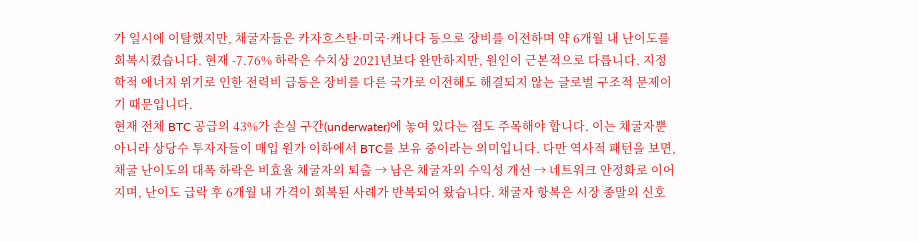가 일시에 이탈했지만, 채굴자들은 카자흐스탄·미국·캐나다 등으로 장비를 이전하며 약 6개월 내 난이도를 회복시켰습니다. 현재 -7.76% 하락은 수치상 2021년보다 완만하지만, 원인이 근본적으로 다릅니다. 지정학적 에너지 위기로 인한 전력비 급등은 장비를 다른 국가로 이전해도 해결되지 않는 글로벌 구조적 문제이기 때문입니다.
현재 전체 BTC 공급의 43%가 손실 구간(underwater)에 놓여 있다는 점도 주목해야 합니다. 이는 채굴자뿐 아니라 상당수 투자자들이 매입 원가 이하에서 BTC를 보유 중이라는 의미입니다. 다만 역사적 패턴을 보면, 채굴 난이도의 대폭 하락은 비효율 채굴자의 퇴출 → 남은 채굴자의 수익성 개선 → 네트워크 안정화로 이어지며, 난이도 급락 후 6개월 내 가격이 회복된 사례가 반복되어 왔습니다. 채굴자 항복은 시장 종말의 신호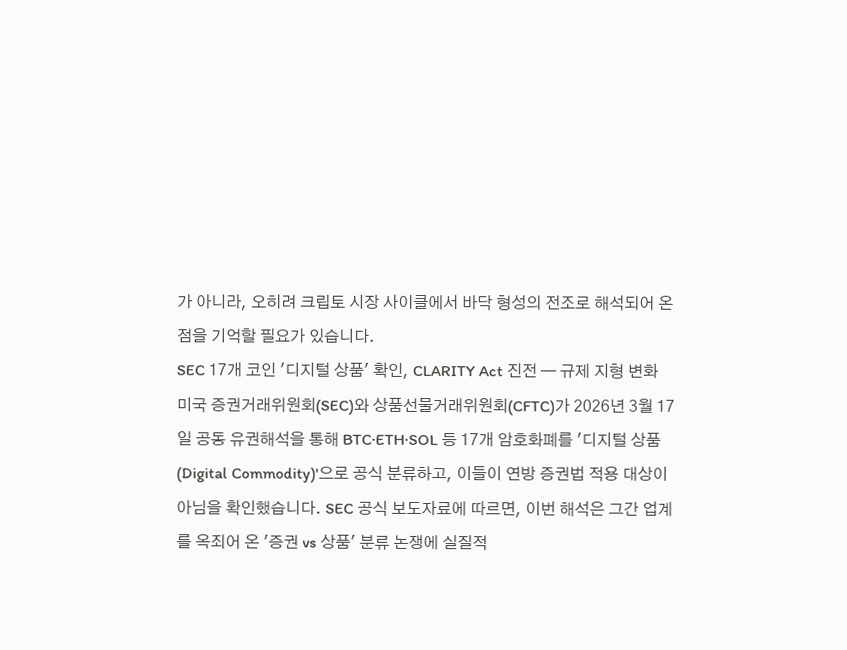가 아니라, 오히려 크립토 시장 사이클에서 바닥 형성의 전조로 해석되어 온 점을 기억할 필요가 있습니다.
SEC 17개 코인 '디지털 상품' 확인, CLARITY Act 진전 — 규제 지형 변화
미국 증권거래위원회(SEC)와 상품선물거래위원회(CFTC)가 2026년 3월 17일 공동 유권해석을 통해 BTC·ETH·SOL 등 17개 암호화폐를 '디지털 상품(Digital Commodity)'으로 공식 분류하고, 이들이 연방 증권법 적용 대상이 아님을 확인했습니다. SEC 공식 보도자료에 따르면, 이번 해석은 그간 업계를 옥죄어 온 '증권 vs 상품' 분류 논쟁에 실질적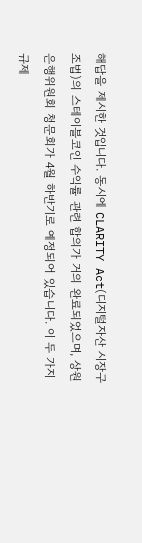해답을 제시한 것입니다. 동시에 CLARITY Act(디지털자산 시장구조법)의 스테이블코인 수익률 관련 합의가 거의 완료되었으며, 상원 은행위원회 청문회가 4월 하반기로 예정되어 있습니다. 이 두 가지 규제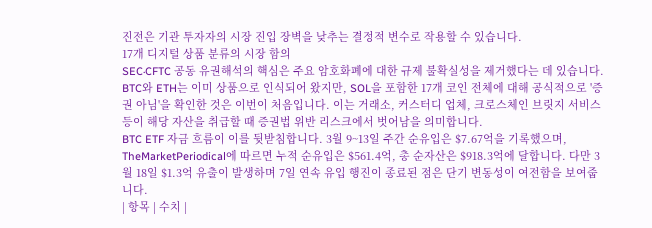진전은 기관 투자자의 시장 진입 장벽을 낮추는 결정적 변수로 작용할 수 있습니다.
17개 디지털 상품 분류의 시장 함의
SEC·CFTC 공동 유권해석의 핵심은 주요 암호화폐에 대한 규제 불확실성을 제거했다는 데 있습니다. BTC와 ETH는 이미 상품으로 인식되어 왔지만, SOL을 포함한 17개 코인 전체에 대해 공식적으로 '증권 아님'을 확인한 것은 이번이 처음입니다. 이는 거래소, 커스터디 업체, 크로스체인 브릿지 서비스 등이 해당 자산을 취급할 때 증권법 위반 리스크에서 벗어남을 의미합니다.
BTC ETF 자금 흐름이 이를 뒷받침합니다. 3월 9~13일 주간 순유입은 $7.67억을 기록했으며, TheMarketPeriodical에 따르면 누적 순유입은 $561.4억, 총 순자산은 $918.3억에 달합니다. 다만 3월 18일 $1.3억 유출이 발생하며 7일 연속 유입 행진이 종료된 점은 단기 변동성이 여전함을 보여줍니다.
| 항목 | 수치 |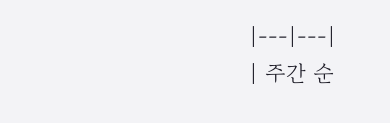|---|---|
| 주간 순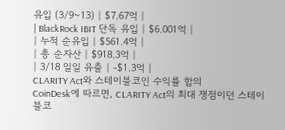유입 (3/9~13) | $7.67억 |
| BlackRock IBIT 단독 유입 | $6.001억 |
| 누적 순유입 | $561.4억 |
| 총 순자산 | $918.3억 |
| 3/18 일일 유출 | -$1.3억 |
CLARITY Act와 스테이블코인 수익률 합의
CoinDesk에 따르면, CLARITY Act의 최대 쟁점이던 스테이블코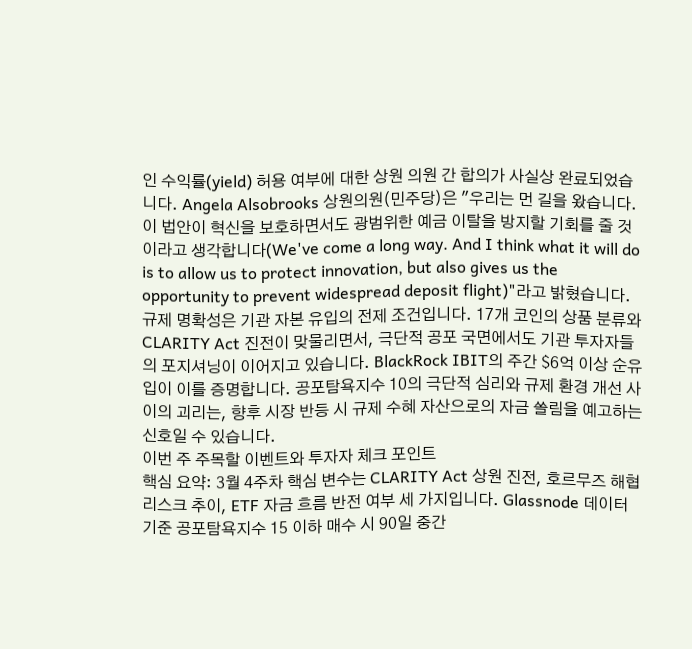인 수익률(yield) 허용 여부에 대한 상원 의원 간 합의가 사실상 완료되었습니다. Angela Alsobrooks 상원의원(민주당)은 "우리는 먼 길을 왔습니다. 이 법안이 혁신을 보호하면서도 광범위한 예금 이탈을 방지할 기회를 줄 것이라고 생각합니다(We've come a long way. And I think what it will do is to allow us to protect innovation, but also gives us the opportunity to prevent widespread deposit flight)"라고 밝혔습니다.
규제 명확성은 기관 자본 유입의 전제 조건입니다. 17개 코인의 상품 분류와 CLARITY Act 진전이 맞물리면서, 극단적 공포 국면에서도 기관 투자자들의 포지셔닝이 이어지고 있습니다. BlackRock IBIT의 주간 $6억 이상 순유입이 이를 증명합니다. 공포탐욕지수 10의 극단적 심리와 규제 환경 개선 사이의 괴리는, 향후 시장 반등 시 규제 수혜 자산으로의 자금 쏠림을 예고하는 신호일 수 있습니다.
이번 주 주목할 이벤트와 투자자 체크 포인트
핵심 요약: 3월 4주차 핵심 변수는 CLARITY Act 상원 진전, 호르무즈 해협 리스크 추이, ETF 자금 흐름 반전 여부 세 가지입니다. Glassnode 데이터 기준 공포탐욕지수 15 이하 매수 시 90일 중간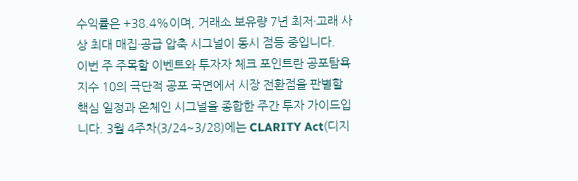수익률은 +38.4%이며, 거래소 보유량 7년 최저·고래 사상 최대 매집·공급 압축 시그널이 동시 점등 중입니다.
이번 주 주목할 이벤트와 투자자 체크 포인트란 공포탐욕지수 10의 극단적 공포 국면에서 시장 전환점을 판별할 핵심 일정과 온체인 시그널을 종합한 주간 투자 가이드입니다. 3월 4주차(3/24~3/28)에는 CLARITY Act(디지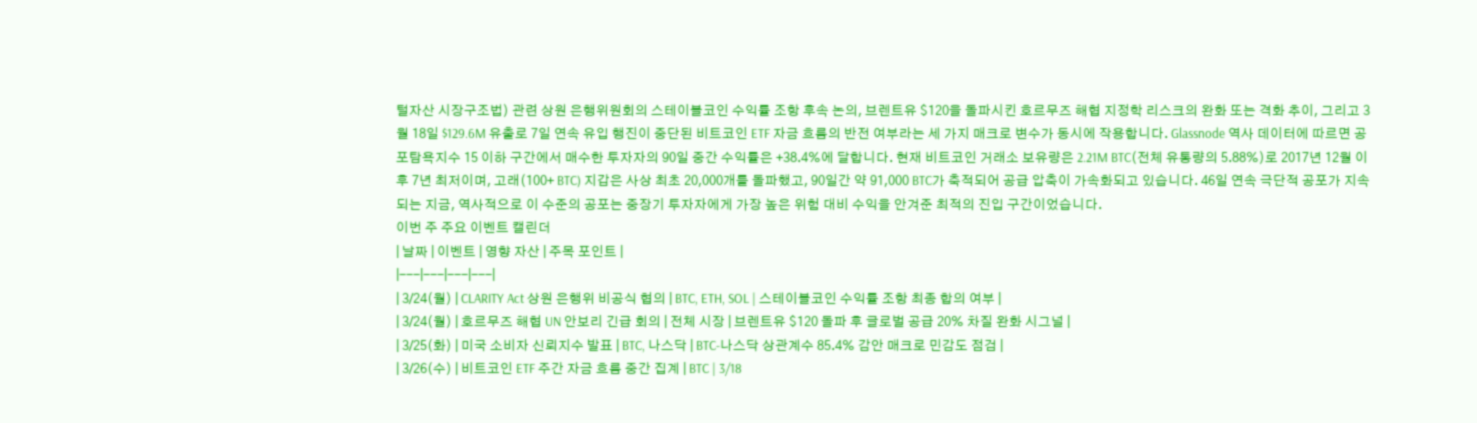털자산 시장구조법) 관련 상원 은행위원회의 스테이블코인 수익률 조항 후속 논의, 브렌트유 $120을 돌파시킨 호르무즈 해협 지정학 리스크의 완화 또는 격화 추이, 그리고 3월 18일 $129.6M 유출로 7일 연속 유입 행진이 중단된 비트코인 ETF 자금 흐름의 반전 여부라는 세 가지 매크로 변수가 동시에 작용합니다. Glassnode 역사 데이터에 따르면 공포탐욕지수 15 이하 구간에서 매수한 투자자의 90일 중간 수익률은 +38.4%에 달합니다. 현재 비트코인 거래소 보유량은 2.21M BTC(전체 유통량의 5.88%)로 2017년 12월 이후 7년 최저이며, 고래(100+ BTC) 지갑은 사상 최초 20,000개를 돌파했고, 90일간 약 91,000 BTC가 축적되어 공급 압축이 가속화되고 있습니다. 46일 연속 극단적 공포가 지속되는 지금, 역사적으로 이 수준의 공포는 중장기 투자자에게 가장 높은 위험 대비 수익을 안겨준 최적의 진입 구간이었습니다.
이번 주 주요 이벤트 캘린더
| 날짜 | 이벤트 | 영향 자산 | 주목 포인트 |
|---|---|---|---|
| 3/24(월) | CLARITY Act 상원 은행위 비공식 협의 | BTC, ETH, SOL | 스테이블코인 수익률 조항 최종 합의 여부 |
| 3/24(월) | 호르무즈 해협 UN 안보리 긴급 회의 | 전체 시장 | 브렌트유 $120 돌파 후 글로벌 공급 20% 차질 완화 시그널 |
| 3/25(화) | 미국 소비자 신뢰지수 발표 | BTC, 나스닥 | BTC-나스닥 상관계수 85.4% 감안 매크로 민감도 점검 |
| 3/26(수) | 비트코인 ETF 주간 자금 흐름 중간 집계 | BTC | 3/18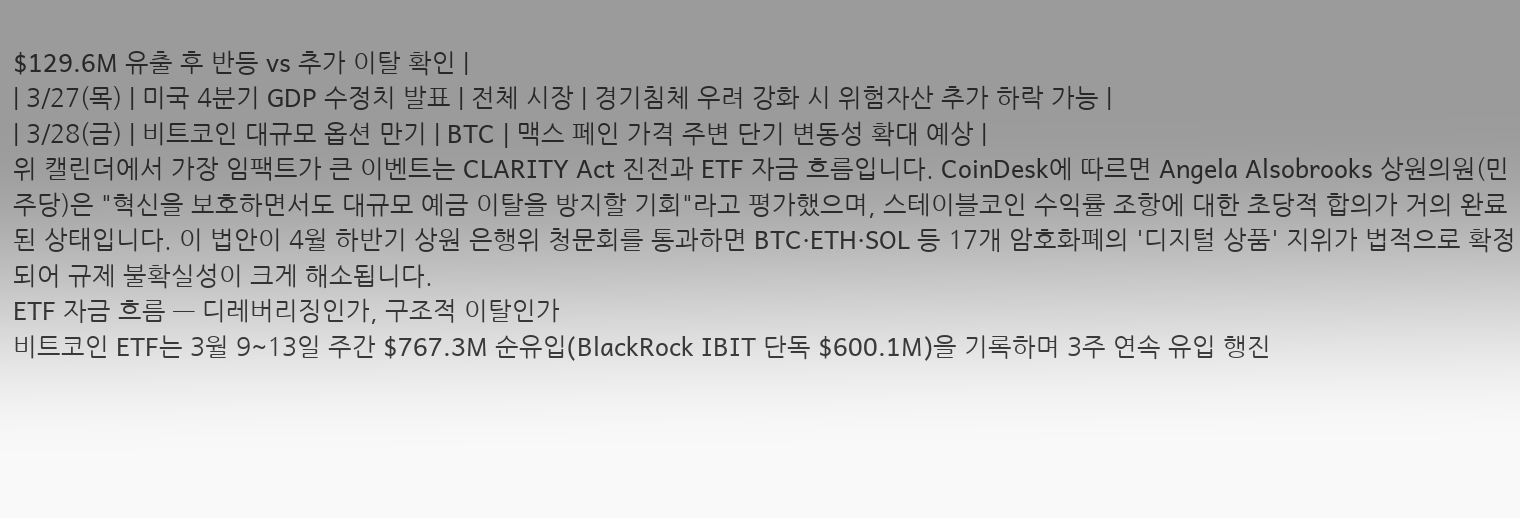$129.6M 유출 후 반등 vs 추가 이탈 확인 |
| 3/27(목) | 미국 4분기 GDP 수정치 발표 | 전체 시장 | 경기침체 우려 강화 시 위험자산 추가 하락 가능 |
| 3/28(금) | 비트코인 대규모 옵션 만기 | BTC | 맥스 페인 가격 주변 단기 변동성 확대 예상 |
위 캘린더에서 가장 임팩트가 큰 이벤트는 CLARITY Act 진전과 ETF 자금 흐름입니다. CoinDesk에 따르면 Angela Alsobrooks 상원의원(민주당)은 "혁신을 보호하면서도 대규모 예금 이탈을 방지할 기회"라고 평가했으며, 스테이블코인 수익률 조항에 대한 초당적 합의가 거의 완료된 상태입니다. 이 법안이 4월 하반기 상원 은행위 청문회를 통과하면 BTC·ETH·SOL 등 17개 암호화폐의 '디지털 상품' 지위가 법적으로 확정되어 규제 불확실성이 크게 해소됩니다.
ETF 자금 흐름 — 디레버리징인가, 구조적 이탈인가
비트코인 ETF는 3월 9~13일 주간 $767.3M 순유입(BlackRock IBIT 단독 $600.1M)을 기록하며 3주 연속 유입 행진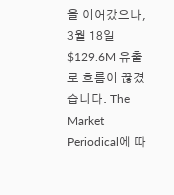을 이어갔으나, 3월 18일 $129.6M 유출로 흐름이 끊겼습니다. The Market Periodical에 따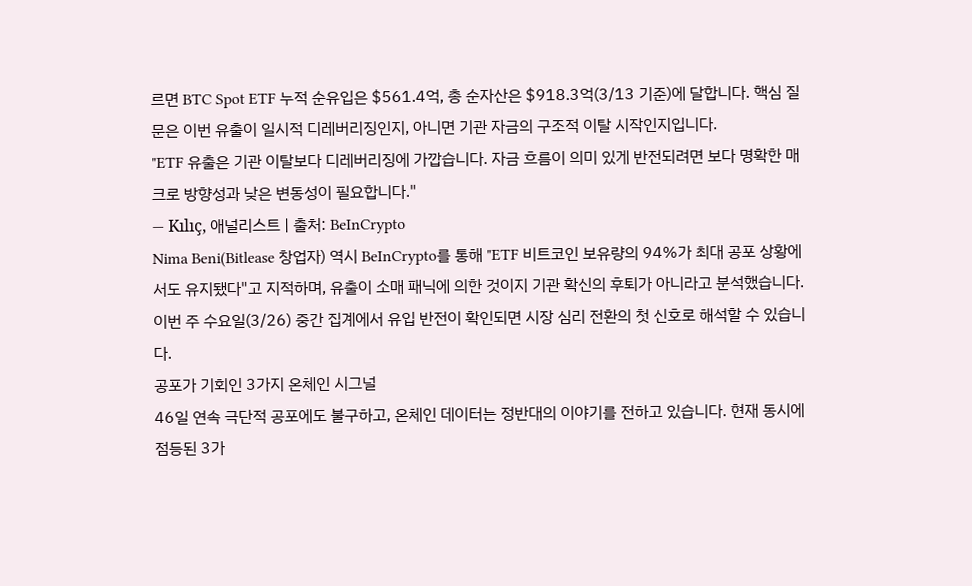르면 BTC Spot ETF 누적 순유입은 $561.4억, 총 순자산은 $918.3억(3/13 기준)에 달합니다. 핵심 질문은 이번 유출이 일시적 디레버리징인지, 아니면 기관 자금의 구조적 이탈 시작인지입니다.
"ETF 유출은 기관 이탈보다 디레버리징에 가깝습니다. 자금 흐름이 의미 있게 반전되려면 보다 명확한 매크로 방향성과 낮은 변동성이 필요합니다."
— Kılıç, 애널리스트 | 출처: BeInCrypto
Nima Beni(Bitlease 창업자) 역시 BeInCrypto를 통해 "ETF 비트코인 보유량의 94%가 최대 공포 상황에서도 유지됐다"고 지적하며, 유출이 소매 패닉에 의한 것이지 기관 확신의 후퇴가 아니라고 분석했습니다. 이번 주 수요일(3/26) 중간 집계에서 유입 반전이 확인되면 시장 심리 전환의 첫 신호로 해석할 수 있습니다.
공포가 기회인 3가지 온체인 시그널
46일 연속 극단적 공포에도 불구하고, 온체인 데이터는 정반대의 이야기를 전하고 있습니다. 현재 동시에 점등된 3가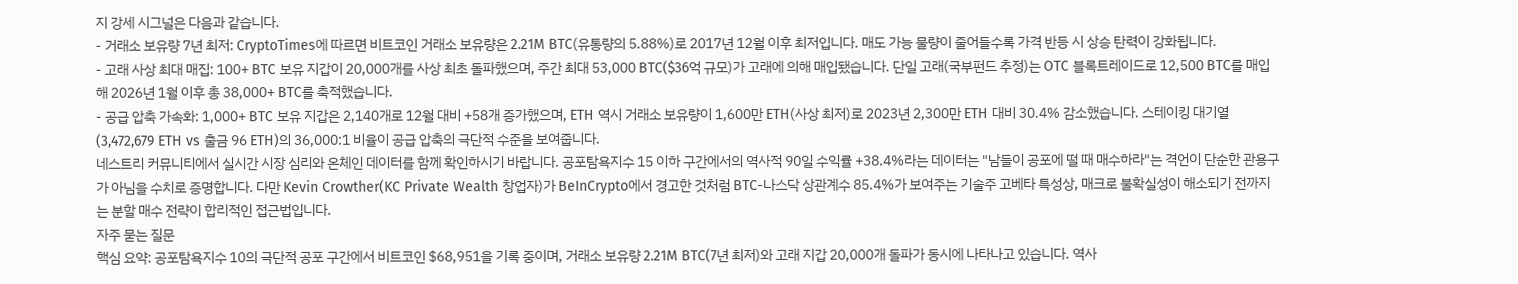지 강세 시그널은 다음과 같습니다.
- 거래소 보유량 7년 최저: CryptoTimes에 따르면 비트코인 거래소 보유량은 2.21M BTC(유통량의 5.88%)로 2017년 12월 이후 최저입니다. 매도 가능 물량이 줄어들수록 가격 반등 시 상승 탄력이 강화됩니다.
- 고래 사상 최대 매집: 100+ BTC 보유 지갑이 20,000개를 사상 최초 돌파했으며, 주간 최대 53,000 BTC($36억 규모)가 고래에 의해 매입됐습니다. 단일 고래(국부펀드 추정)는 OTC 블록트레이드로 12,500 BTC를 매입해 2026년 1월 이후 총 38,000+ BTC를 축적했습니다.
- 공급 압축 가속화: 1,000+ BTC 보유 지갑은 2,140개로 12월 대비 +58개 증가했으며, ETH 역시 거래소 보유량이 1,600만 ETH(사상 최저)로 2023년 2,300만 ETH 대비 30.4% 감소했습니다. 스테이킹 대기열(3,472,679 ETH vs 출금 96 ETH)의 36,000:1 비율이 공급 압축의 극단적 수준을 보여줍니다.
네스트리 커뮤니티에서 실시간 시장 심리와 온체인 데이터를 함께 확인하시기 바랍니다. 공포탐욕지수 15 이하 구간에서의 역사적 90일 수익률 +38.4%라는 데이터는 "남들이 공포에 떨 때 매수하라"는 격언이 단순한 관용구가 아님을 수치로 증명합니다. 다만 Kevin Crowther(KC Private Wealth 창업자)가 BeInCrypto에서 경고한 것처럼 BTC-나스닥 상관계수 85.4%가 보여주는 기술주 고베타 특성상, 매크로 불확실성이 해소되기 전까지는 분할 매수 전략이 합리적인 접근법입니다.
자주 묻는 질문
핵심 요약: 공포탐욕지수 10의 극단적 공포 구간에서 비트코인 $68,951을 기록 중이며, 거래소 보유량 2.21M BTC(7년 최저)와 고래 지갑 20,000개 돌파가 동시에 나타나고 있습니다. 역사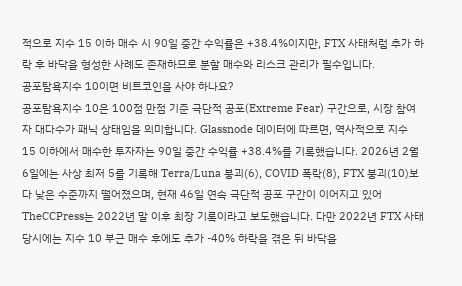적으로 지수 15 이하 매수 시 90일 중간 수익률은 +38.4%이지만, FTX 사태처럼 추가 하락 후 바닥을 형성한 사례도 존재하므로 분할 매수와 리스크 관리가 필수입니다.
공포탐욕지수 10이면 비트코인을 사야 하나요?
공포탐욕지수 10은 100점 만점 기준 극단적 공포(Extreme Fear) 구간으로, 시장 참여자 대다수가 패닉 상태임을 의미합니다. Glassnode 데이터에 따르면, 역사적으로 지수 15 이하에서 매수한 투자자는 90일 중간 수익률 +38.4%를 기록했습니다. 2026년 2월 6일에는 사상 최저 5를 기록해 Terra/Luna 붕괴(6), COVID 폭락(8), FTX 붕괴(10)보다 낮은 수준까지 떨어졌으며, 현재 46일 연속 극단적 공포 구간이 이어지고 있어 TheCCPress는 2022년 말 이후 최장 기록이라고 보도했습니다. 다만 2022년 FTX 사태 당시에는 지수 10 부근 매수 후에도 추가 -40% 하락을 겪은 뒤 바닥을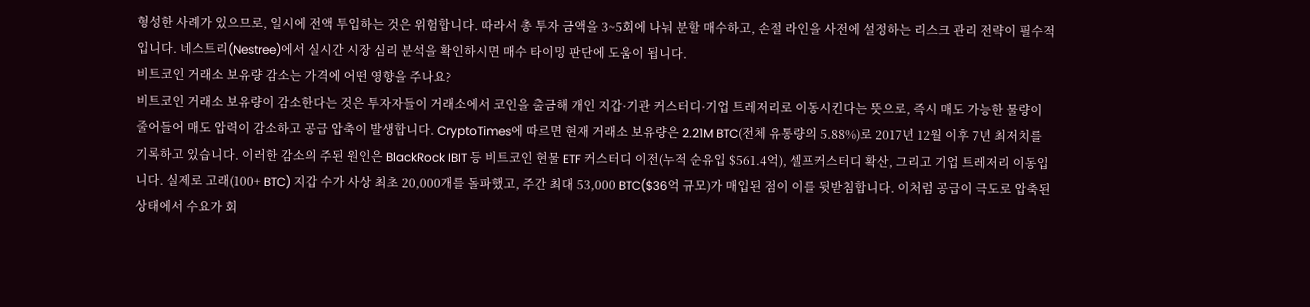형성한 사례가 있으므로, 일시에 전액 투입하는 것은 위험합니다. 따라서 총 투자 금액을 3~5회에 나눠 분할 매수하고, 손절 라인을 사전에 설정하는 리스크 관리 전략이 필수적입니다. 네스트리(Nestree)에서 실시간 시장 심리 분석을 확인하시면 매수 타이밍 판단에 도움이 됩니다.
비트코인 거래소 보유량 감소는 가격에 어떤 영향을 주나요?
비트코인 거래소 보유량이 감소한다는 것은 투자자들이 거래소에서 코인을 출금해 개인 지갑·기관 커스터디·기업 트레저리로 이동시킨다는 뜻으로, 즉시 매도 가능한 물량이 줄어들어 매도 압력이 감소하고 공급 압축이 발생합니다. CryptoTimes에 따르면 현재 거래소 보유량은 2.21M BTC(전체 유통량의 5.88%)로 2017년 12월 이후 7년 최저치를 기록하고 있습니다. 이러한 감소의 주된 원인은 BlackRock IBIT 등 비트코인 현물 ETF 커스터디 이전(누적 순유입 $561.4억), 셀프커스터디 확산, 그리고 기업 트레저리 이동입니다. 실제로 고래(100+ BTC) 지갑 수가 사상 최초 20,000개를 돌파했고, 주간 최대 53,000 BTC($36억 규모)가 매입된 점이 이를 뒷받침합니다. 이처럼 공급이 극도로 압축된 상태에서 수요가 회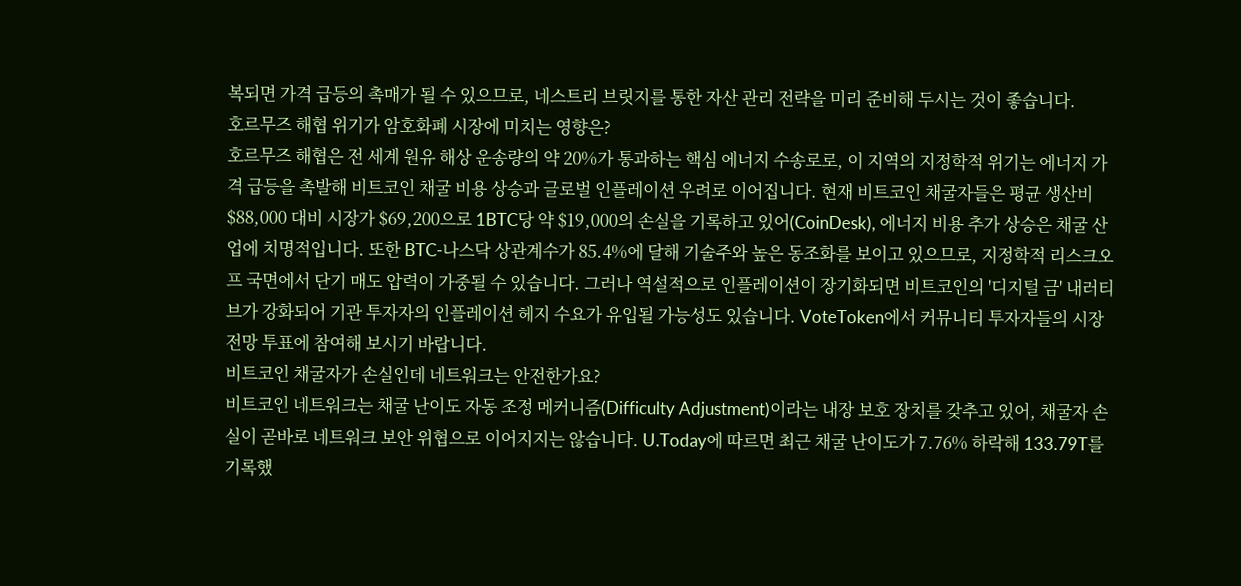복되면 가격 급등의 촉매가 될 수 있으므로, 네스트리 브릿지를 통한 자산 관리 전략을 미리 준비해 두시는 것이 좋습니다.
호르무즈 해협 위기가 암호화폐 시장에 미치는 영향은?
호르무즈 해협은 전 세계 원유 해상 운송량의 약 20%가 통과하는 핵심 에너지 수송로로, 이 지역의 지정학적 위기는 에너지 가격 급등을 촉발해 비트코인 채굴 비용 상승과 글로벌 인플레이션 우려로 이어집니다. 현재 비트코인 채굴자들은 평균 생산비 $88,000 대비 시장가 $69,200으로 1BTC당 약 $19,000의 손실을 기록하고 있어(CoinDesk), 에너지 비용 추가 상승은 채굴 산업에 치명적입니다. 또한 BTC-나스닥 상관계수가 85.4%에 달해 기술주와 높은 동조화를 보이고 있으므로, 지정학적 리스크오프 국면에서 단기 매도 압력이 가중될 수 있습니다. 그러나 역설적으로 인플레이션이 장기화되면 비트코인의 '디지털 금' 내러티브가 강화되어 기관 투자자의 인플레이션 헤지 수요가 유입될 가능성도 있습니다. VoteToken에서 커뮤니티 투자자들의 시장 전망 투표에 참여해 보시기 바랍니다.
비트코인 채굴자가 손실인데 네트워크는 안전한가요?
비트코인 네트워크는 채굴 난이도 자동 조정 메커니즘(Difficulty Adjustment)이라는 내장 보호 장치를 갖추고 있어, 채굴자 손실이 곧바로 네트워크 보안 위협으로 이어지지는 않습니다. U.Today에 따르면 최근 채굴 난이도가 7.76% 하락해 133.79T를 기록했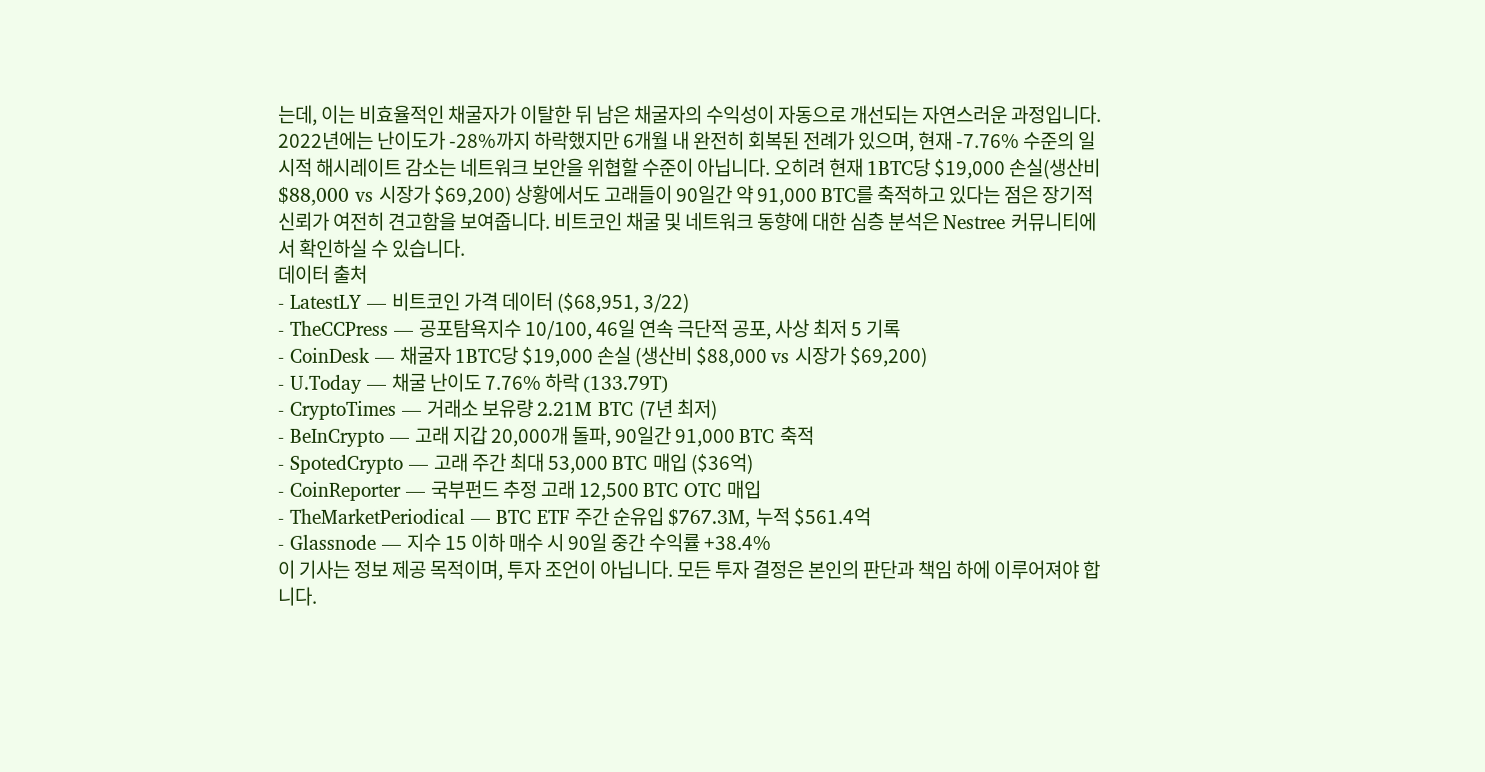는데, 이는 비효율적인 채굴자가 이탈한 뒤 남은 채굴자의 수익성이 자동으로 개선되는 자연스러운 과정입니다. 2022년에는 난이도가 -28%까지 하락했지만 6개월 내 완전히 회복된 전례가 있으며, 현재 -7.76% 수준의 일시적 해시레이트 감소는 네트워크 보안을 위협할 수준이 아닙니다. 오히려 현재 1BTC당 $19,000 손실(생산비 $88,000 vs 시장가 $69,200) 상황에서도 고래들이 90일간 약 91,000 BTC를 축적하고 있다는 점은 장기적 신뢰가 여전히 견고함을 보여줍니다. 비트코인 채굴 및 네트워크 동향에 대한 심층 분석은 Nestree 커뮤니티에서 확인하실 수 있습니다.
데이터 출처
- LatestLY — 비트코인 가격 데이터 ($68,951, 3/22)
- TheCCPress — 공포탐욕지수 10/100, 46일 연속 극단적 공포, 사상 최저 5 기록
- CoinDesk — 채굴자 1BTC당 $19,000 손실 (생산비 $88,000 vs 시장가 $69,200)
- U.Today — 채굴 난이도 7.76% 하락 (133.79T)
- CryptoTimes — 거래소 보유량 2.21M BTC (7년 최저)
- BeInCrypto — 고래 지갑 20,000개 돌파, 90일간 91,000 BTC 축적
- SpotedCrypto — 고래 주간 최대 53,000 BTC 매입 ($36억)
- CoinReporter — 국부펀드 추정 고래 12,500 BTC OTC 매입
- TheMarketPeriodical — BTC ETF 주간 순유입 $767.3M, 누적 $561.4억
- Glassnode — 지수 15 이하 매수 시 90일 중간 수익률 +38.4%
이 기사는 정보 제공 목적이며, 투자 조언이 아닙니다. 모든 투자 결정은 본인의 판단과 책임 하에 이루어져야 합니다.